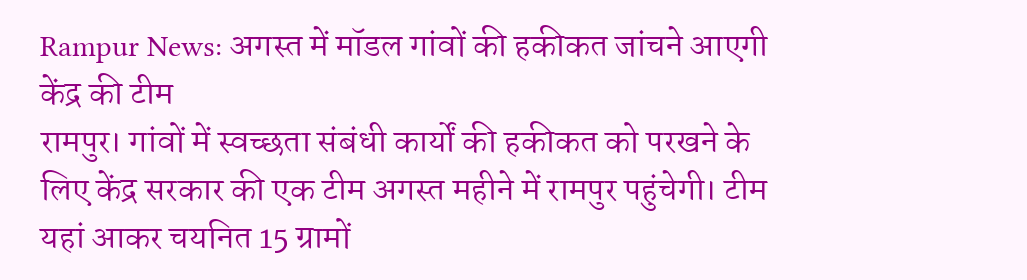Rampur News: अगस्त में मॉडल गांवों की हकीकत जांचने आएगी केंद्र की टीम
रामपुर। गांवों में स्वच्छता संबंधी कार्यों की हकीकत को परखने के लिए केंद्र सरकार की एक टीम अगस्त महीने में रामपुर पहुंचेगी। टीम यहां आकर चयनित 15 ग्रामों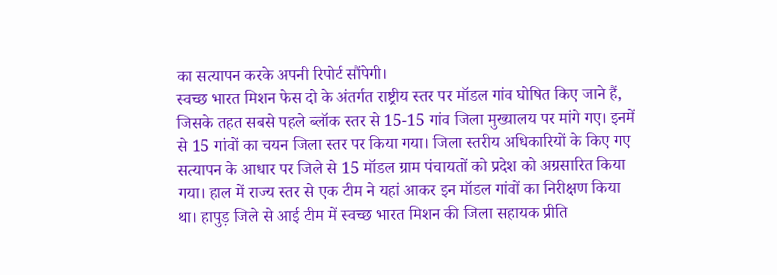का सत्यापन करके अपनी रिपोर्ट सौंपेगी।
स्वच्छ भारत मिशन फेस दो के अंतर्गत राष्ट्रीय स्तर पर मॉडल गांव घोषित किए जाने हैं, जिसके तहत सबसे पहले ब्लॉक स्तर से 15-15 गांव जिला मुख्यालय पर मांगे गए। इनमें से 15 गांवों का चयन जिला स्तर पर किया गया। जिला स्तरीय अधिकारियों के किए गए सत्यापन के आधार पर जिले से 15 मॉडल ग्राम पंचायतों को प्रदेश को अग्रसारित किया गया। हाल में राज्य स्तर से एक टीम ने यहां आकर इन मॉडल गांवों का निरीक्षण किया था। हापुड़ जिले से आई टीम में स्वच्छ भारत मिशन की जिला सहायक प्रीति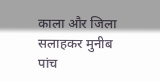काला और जिला सलाहकर मुनीब पांच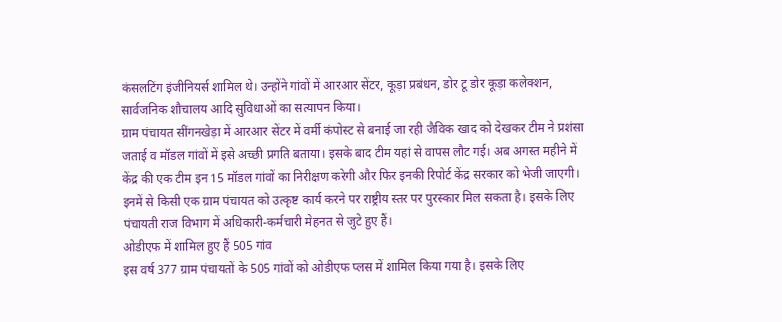कंसलटिंग इंजीनियर्स शामिल थे। उन्होंने गांवों में आरआर सेंटर, कूड़ा प्रबंधन, डोर टू डोर कूड़ा कलेक्शन, सार्वजनिक शौचालय आदि सुविधाओं का सत्यापन किया।
ग्राम पंचायत सींगनखेड़ा में आरआर सेंटर में वर्मी कंपोस्ट से बनाई जा रही जैविक खाद को देखकर टीम ने प्रशंसा जताई व मॉडल गांवों में इसे अच्छी प्रगति बताया। इसके बाद टीम यहां से वापस लौट गई। अब अगस्त महीने में केंद्र की एक टीम इन 15 मॉडल गांवों का निरीक्षण करेगी और फिर इनकी रिपोर्ट केंद्र सरकार को भेजी जाएगी। इनमें से किसी एक ग्राम पंचायत को उत्कृष्ट कार्य करने पर राष्ट्रीय स्तर पर पुरस्कार मिल सकता है। इसके लिए पंचायती राज विभाग में अधिकारी-कर्मचारी मेहनत से जुटे हुए हैं।
ओडीएफ में शामिल हुए हैं 505 गांव
इस वर्ष 377 ग्राम पंचायतों के 505 गांवों को ओडीएफ प्लस में शामिल किया गया है। इसके लिए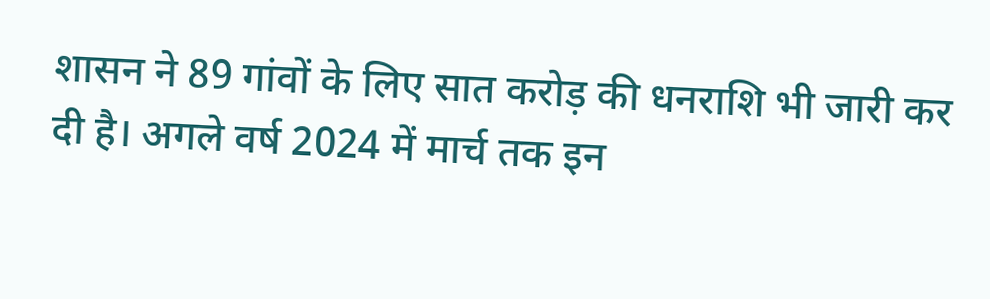शासन ने 89 गांवों के लिए सात करोड़ की धनराशि भी जारी कर दी है। अगले वर्ष 2024 में मार्च तक इन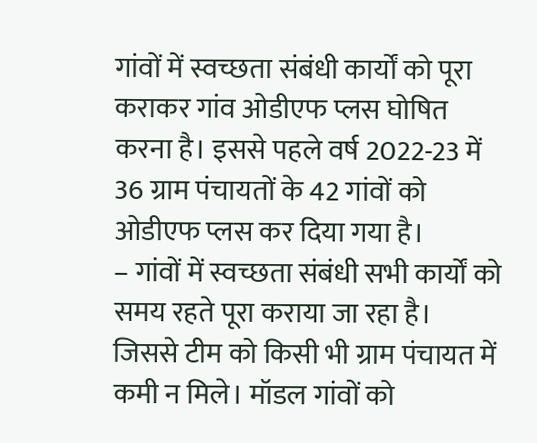गांवों में स्वच्छता संबंधी कार्यों को पूरा कराकर गांव ओडीएफ प्लस घोषित करना है। इससे पहले वर्ष 2022-23 में 36 ग्राम पंचायतों के 42 गांवों को ओडीएफ प्लस कर दिया गया है।
– गांवों में स्वच्छता संबंधी सभी कार्यों को समय रहते पूरा कराया जा रहा है। जिससे टीम को किसी भी ग्राम पंचायत में कमी न मिले। मॉडल गांवों को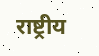राष्ट्रीय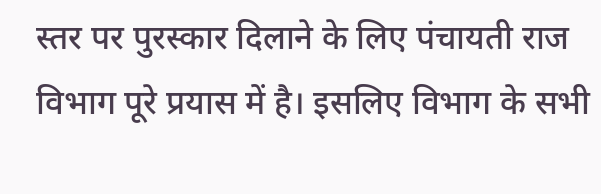स्तर पर पुरस्कार दिलाने के लिए पंचायती राज विभाग पूरे प्रयास में है। इसलिए विभाग के सभी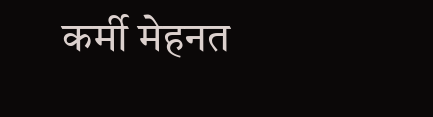कर्मी मेहनत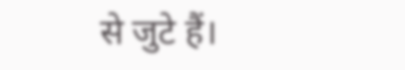से जुटे हैं।